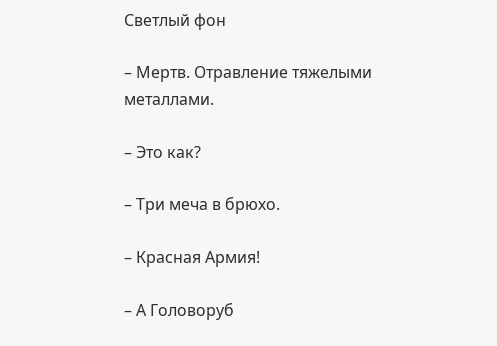Светлый фон

– Мертв. Отравление тяжелыми металлами.

– Это как?

– Три меча в брюхо.

– Красная Армия!

– А Головоруб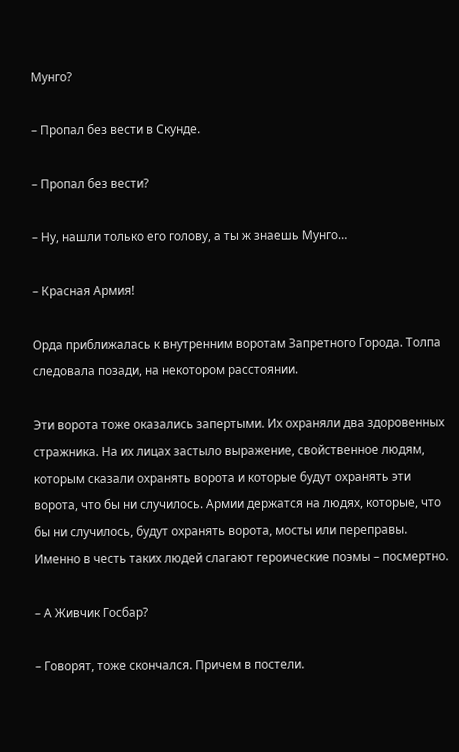Мунго?

– Пропал без вести в Скунде.

– Пропал без вести?

– Ну, нашли только его голову, а ты ж знаешь Мунго…

– Красная Армия!

Орда приближалась к внутренним воротам Запретного Города. Толпа следовала позади, на некотором расстоянии.

Эти ворота тоже оказались запертыми. Их охраняли два здоровенных стражника. На их лицах застыло выражение, свойственное людям, которым сказали охранять ворота и которые будут охранять эти ворота, что бы ни случилось. Армии держатся на людях, которые, что бы ни случилось, будут охранять ворота, мосты или переправы. Именно в честь таких людей слагают героические поэмы – посмертно.

– А Живчик Госбар?

– Говорят, тоже скончался. Причем в постели.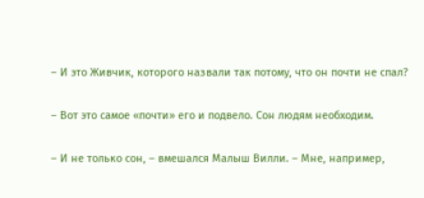– И это Живчик, которого назвали так потому, что он почти не спал?

– Вот это самое «почти» его и подвело. Сон людям необходим.

– И не только сон, – вмешался Малыш Вилли. – Мне, например,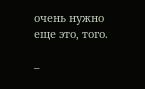очень нужно еще это, того.

–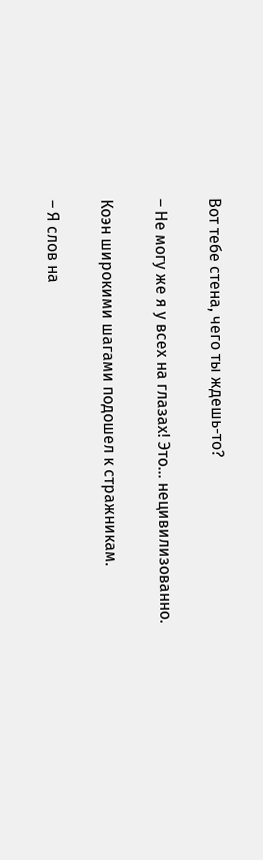Вот тебе стена, чего ты ждешь-то?

– Не могу же я у всех на глазах! Это… нецивилизованно.

Коэн широкими шагами подошел к стражникам.

– Я слов на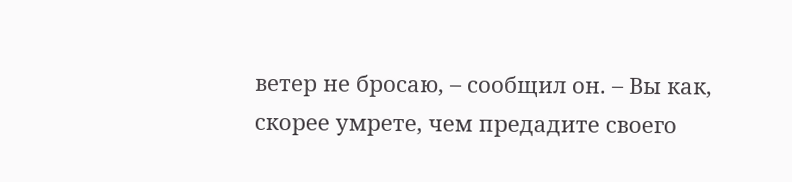ветер не бросаю, – сообщил он. – Вы как, скорее умрете, чем предадите своего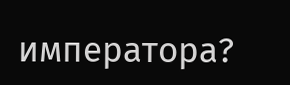императора?